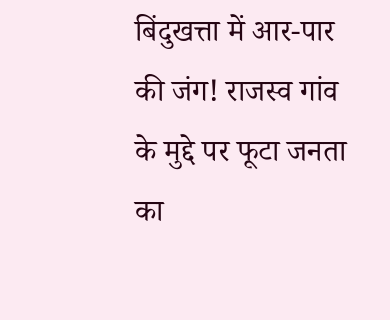बिंदुखत्ता में आर-पार की जंग! राजस्व गांव के मुद्दे पर फूटा जनता का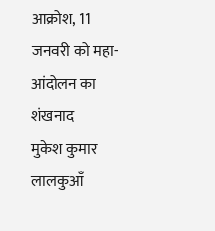आक्रोश, 11 जनवरी को महा-आंदोलन का शंखनाद
मुकेश कुमार
लालकुआँ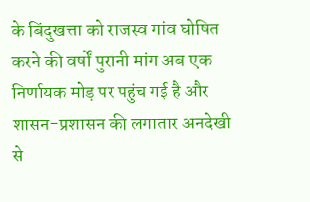के बिंदुखत्ता को राजस्व गांव घोषित करने की वर्षों पुरानी मांग अब एक निर्णायक मोड़ पर पहुंच गई है और शासन-प्रशासन की लगातार अनदेखी से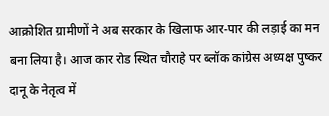आक्रोशित ग्रामीणों ने अब सरकार के खिलाफ आर-पार की लड़ाई का मन बना लिया है। आज कार रोड स्थित चौराहे पर ब्लॉक कांग्रेस अध्यक्ष पुष्कर दानू के नेतृत्व में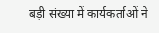बड़ी संख्या में कार्यकर्ताओं ने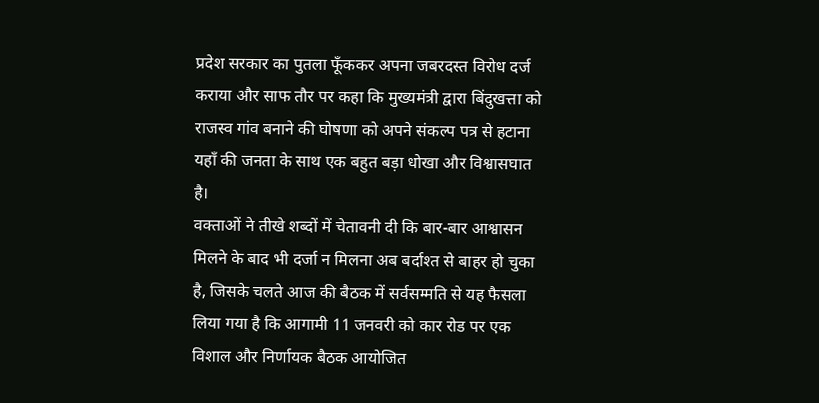प्रदेश सरकार का पुतला फूँककर अपना जबरदस्त विरोध दर्ज कराया और साफ तौर पर कहा कि मुख्यमंत्री द्वारा बिंदुखत्ता को राजस्व गांव बनाने की घोषणा को अपने संकल्प पत्र से हटाना यहाँ की जनता के साथ एक बहुत बड़ा धोखा और विश्वासघात है।
वक्ताओं ने तीखे शब्दों में चेतावनी दी कि बार-बार आश्वासन मिलने के बाद भी दर्जा न मिलना अब बर्दाश्त से बाहर हो चुका है, जिसके चलते आज की बैठक में सर्वसम्मति से यह फैसला लिया गया है कि आगामी 11 जनवरी को कार रोड पर एक विशाल और निर्णायक बैठक आयोजित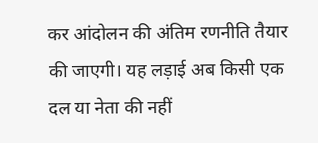कर आंदोलन की अंतिम रणनीति तैयार की जाएगी। यह लड़ाई अब किसी एक दल या नेता की नहीं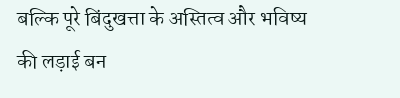बल्कि पूरे बिंदुखत्ता के अस्तित्व और भविष्य की लड़ाई बन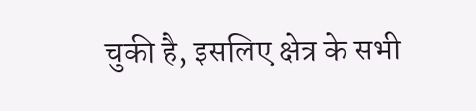चुकी है, इसलिए क्षेत्र के सभी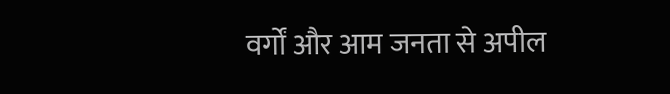वर्गों और आम जनता से अपील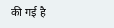की गई है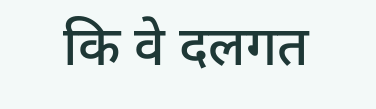कि वे दलगत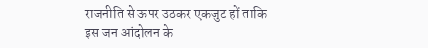राजनीति से ऊपर उठकर एकजुट हों ताकि इस जन आंदोलन के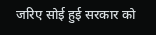जरिए सोई हुई सरकार को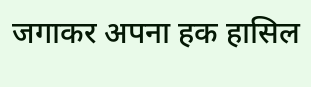जगाकर अपना हक हासिल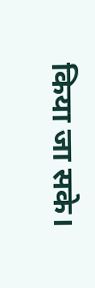किया जा सके।